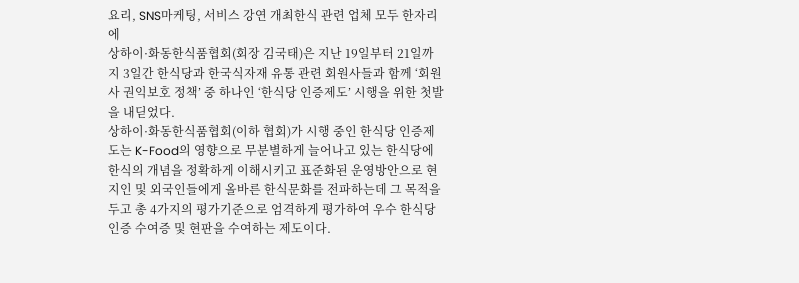요리, SNS마케팅, 서비스 강연 개최한식 관련 업체 모두 한자리에
상하이·화동한식품협회(회장 김국태)은 지난 19일부터 21일까지 3일간 한식당과 한국식자재 유통 관련 회원사들과 함께 ‘회원사 권익보호 정책’ 중 하나인 ‘한식당 인증제도’ 시행을 위한 첫발을 내딛었다.
상하이·화동한식품협회(이하 협회)가 시행 중인 한식당 인증제도는 K-Food의 영향으로 무분별하게 늘어나고 있는 한식당에 한식의 개념을 정확하게 이해시키고 표준화된 운영방안으로 현지인 및 외국인들에게 올바른 한식문화를 전파하는데 그 목적을 두고 총 4가지의 평가기준으로 엄격하게 평가하여 우수 한식당 인증 수여증 및 현판을 수여하는 제도이다.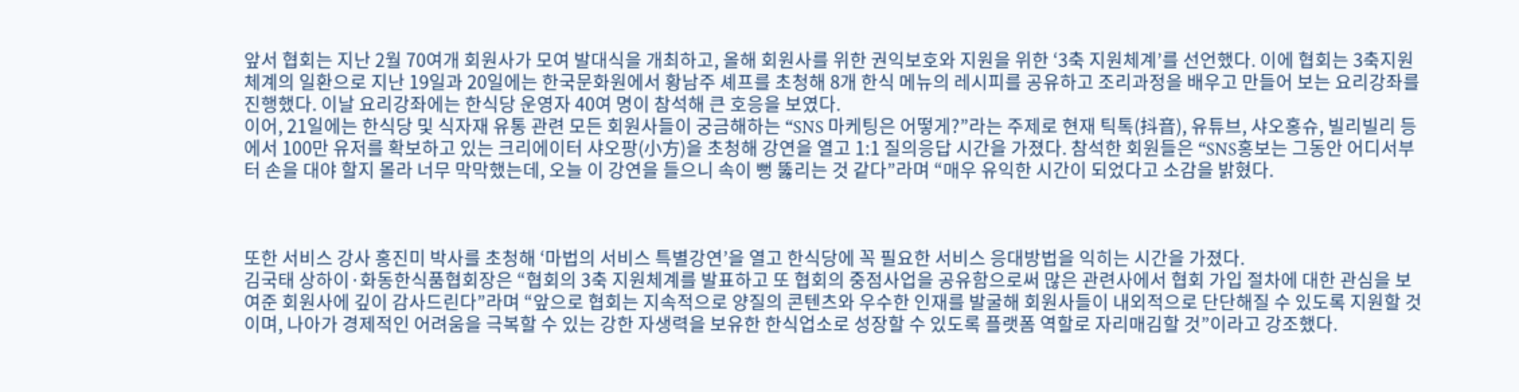앞서 협회는 지난 2월 70여개 회원사가 모여 발대식을 개최하고, 올해 회원사를 위한 권익보호와 지원을 위한 ‘3축 지원체계’를 선언했다. 이에 협회는 3축지원체계의 일환으로 지난 19일과 20일에는 한국문화원에서 황남주 셰프를 초청해 8개 한식 메뉴의 레시피를 공유하고 조리과정을 배우고 만들어 보는 요리강좌를 진행했다. 이날 요리강좌에는 한식당 운영자 40여 명이 참석해 큰 호응을 보였다.
이어, 21일에는 한식당 및 식자재 유통 관련 모든 회원사들이 궁금해하는 “SNS 마케팅은 어떻게?”라는 주제로 현재 틱톡(抖音), 유튜브, 샤오홍슈, 빌리빌리 등에서 100만 유저를 확보하고 있는 크리에이터 샤오팡(小方)을 초청해 강연을 열고 1:1 질의응답 시간을 가졌다. 참석한 회원들은 “SNS홍보는 그동안 어디서부터 손을 대야 할지 몰라 너무 막막했는데, 오늘 이 강연을 들으니 속이 뻥 뚫리는 것 같다”라며 “매우 유익한 시간이 되었다고 소감을 밝혔다.



또한 서비스 강사 홍진미 박사를 초청해 ‘마법의 서비스 특별강연’을 열고 한식당에 꼭 필요한 서비스 응대방법을 익히는 시간을 가졌다.
김국태 상하이·화동한식품협회장은 “협회의 3축 지원체계를 발표하고 또 협회의 중점사업을 공유함으로써 많은 관련사에서 협회 가입 절차에 대한 관심을 보여준 회원사에 깊이 감사드린다”라며 “앞으로 협회는 지속적으로 양질의 콘텐츠와 우수한 인재를 발굴해 회원사들이 내외적으로 단단해질 수 있도록 지원할 것이며, 나아가 경제적인 어려움을 극복할 수 있는 강한 자생력을 보유한 한식업소로 성장할 수 있도록 플랫폼 역할로 자리매김할 것”이라고 강조했다.